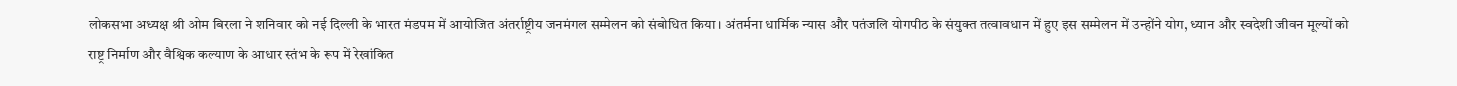लोकसभा अध्यक्ष श्री ओम बिरला ने शनिवार को नई दिल्ली के भारत मंडपम में आयोजित अंतर्राष्ट्रीय जनमंगल सम्मेलन को संबोधित किया। अंतर्मना धार्मिक न्यास और पतंजलि योगपीठ के संयुक्त तत्वावधान में हुए इस सम्मेलन में उन्होंने योग, ध्यान और स्वदेशी जीवन मूल्यों को राष्ट्र निर्माण और वैश्विक कल्याण के आधार स्तंभ के रूप में रेखांकित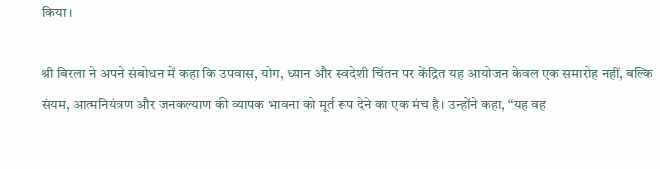किया।

श्री बिरला ने अपने संबोधन में कहा कि उपवास, योग, ध्यान और स्वदेशी चिंतन पर केंद्रित यह आयोजन केवल एक समारोह नहीं, बल्कि संयम, आत्मनियंत्रण और जनकल्याण की व्यापक भावना को मूर्त रूप देने का एक मंच है। उन्होंने कहा, “यह वह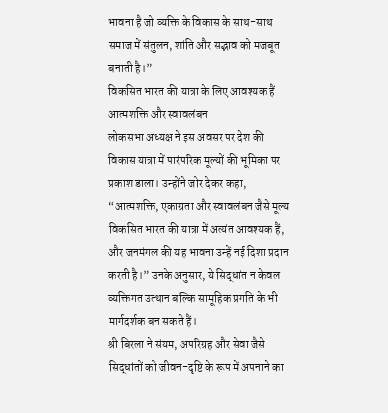भावना है जो व्यक्ति के विकास के साथ-साथ समाज में संतुलन, शांति और सद्भाव को मजबूत बनाती है।”
विकसित भारत की यात्रा के लिए आवश्यक हैं आत्मशक्ति और स्वावलंबन
लोकसभा अध्यक्ष ने इस अवसर पर देश की विकास यात्रा में पारंपरिक मूल्यों की भूमिका पर प्रकाश डाला। उन्होंने जोर देकर कहा, “आत्मशक्ति, एकाग्रता और स्वावलंबन जैसे मूल्य विकसित भारत की यात्रा में अत्यंत आवश्यक हैं, और जनमंगल की यह भावना उन्हें नई दिशा प्रदान करती है।” उनके अनुसार, ये सिद्धांत न केवल व्यक्तिगत उत्थान बल्कि सामूहिक प्रगति के भी मार्गदर्शक बन सकते हैं।
श्री बिरला ने संयम, अपरिग्रह और सेवा जैसे सिद्धांतों को जीवन-दृष्टि के रूप में अपनाने का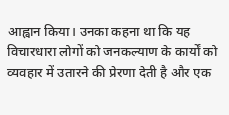आह्वान किया। उनका कहना था कि यह विचारधारा लोगों को जनकल्याण के कार्यों को व्यवहार में उतारने की प्रेरणा देती है और एक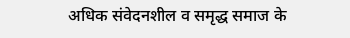अधिक संवेदनशील व समृद्ध समाज के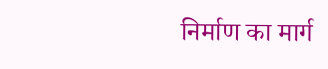निर्माण का मार्ग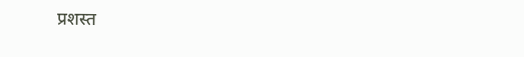प्रशस्त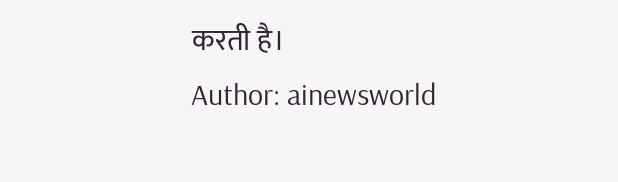करती है।
Author: ainewsworld